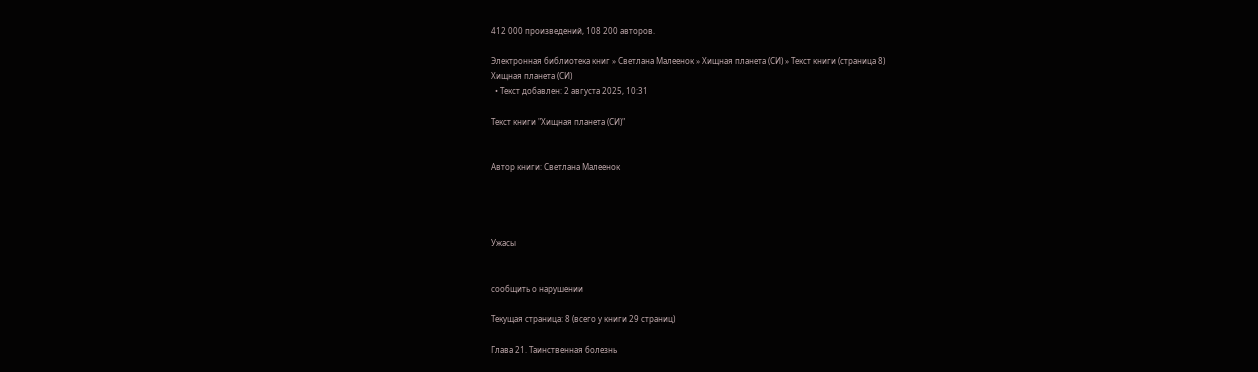412 000 произведений, 108 200 авторов.

Электронная библиотека книг » Светлана Малеенок » Хищная планета (СИ) » Текст книги (страница 8)
Хищная планета (СИ)
  • Текст добавлен: 2 августа 2025, 10:31

Текст книги "Хищная планета (СИ)"


Автор книги: Светлана Малеенок




Ужасы


сообщить о нарушении

Текущая страница: 8 (всего у книги 29 страниц)

Глава 21. Таинственная болезнь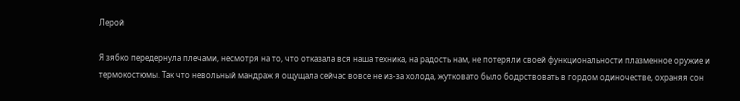Лерой

Я зябко передернула плечами, несмотря на то, что отказала вся наша техника, на радость нам, не потеряли своей функциональности плазменное оружие и термокостюмы. Так что невольный мандраж я ощущала сейчас вовсе не из-за холода, жутковато было бодрствовать в гордом одиночестве, охраняя сон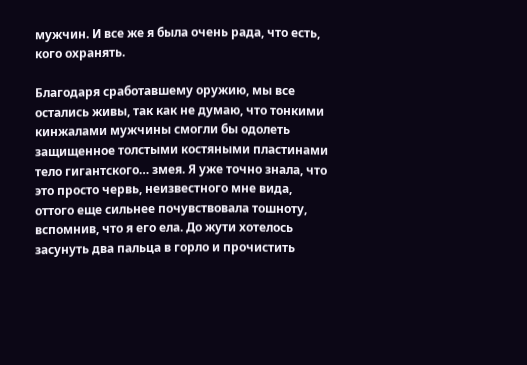мужчин. И все же я была очень рада, что есть, кого охранять.

Благодаря сработавшему оружию, мы все остались живы, так как не думаю, что тонкими кинжалами мужчины смогли бы одолеть защищенное толстыми костяными пластинами тело гигантского… змея. Я уже точно знала, что это просто червь, неизвестного мне вида, оттого еще сильнее почувствовала тошноту, вспомнив, что я его ела. До жути хотелось засунуть два пальца в горло и прочистить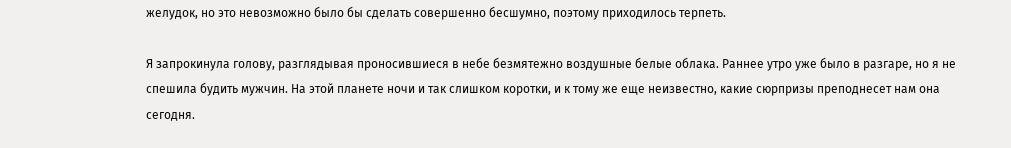желудок, но это невозможно было бы сделать совершенно бесшумно, поэтому приходилось терпеть.

Я запрокинула голову, разглядывая проносившиеся в небе безмятежно воздушные белые облака. Раннее утро уже было в разгаре, но я не спешила будить мужчин. На этой планете ночи и так слишком коротки, и к тому же еще неизвестно, какие сюрпризы преподнесет нам она сегодня.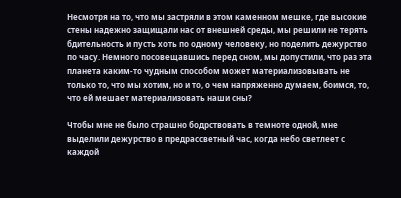Несмотря на то, что мы застряли в этом каменном мешке, где высокие стены надежно защищали нас от внешней среды, мы решили не терять бдительность и пусть хоть по одному человеку, но поделить дежурство по часу. Немного посовещавшись перед сном, мы допустили, что раз эта планета каким-то чудным способом может материализовывать не только то, что мы хотим, но и то, о чем напряженно думаем, боимся, то, что ей мешает материализовать наши сны?

Чтобы мне не было страшно бодрствовать в темноте одной, мне выделили дежурство в предрассветный час, когда небо светлеет с каждой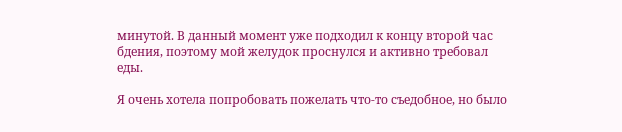минутой. В данный момент уже подходил к концу второй час бдения, поэтому мой желудок проснулся и активно требовал еды.

Я очень хотела попробовать пожелать что-то съедобное, но было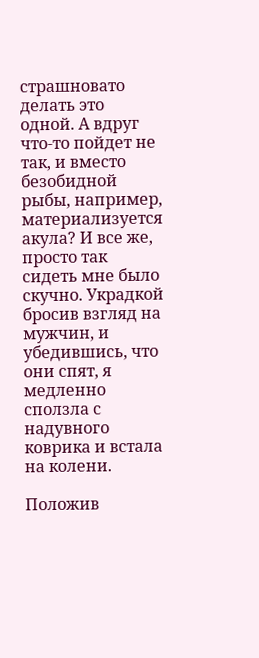страшновато делать это одной. А вдруг что-то пойдет не так, и вместо безобидной рыбы, например, материализуется акула? И все же, просто так сидеть мне было скучно. Украдкой бросив взгляд на мужчин, и убедившись, что они спят, я медленно сползла с надувного коврика и встала на колени.

Положив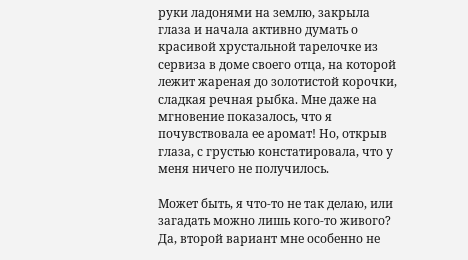руки ладонями на землю, закрыла глаза и начала активно думать о красивой хрустальной тарелочке из сервиза в доме своего отца, на которой лежит жареная до золотистой корочки, сладкая речная рыбка. Мне даже на мгновение показалось, что я почувствовала ее аромат! Но, открыв глаза, с грустью констатировала, что у меня ничего не получилось.

Может быть, я что-то не так делаю, или загадать можно лишь кого-то живого? Да, второй вариант мне особенно не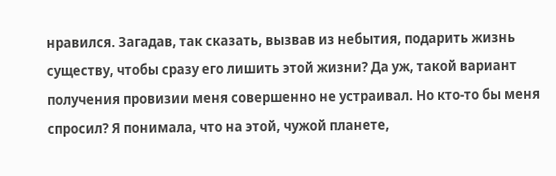нравился. Загадав, так сказать, вызвав из небытия, подарить жизнь существу, чтобы сразу его лишить этой жизни? Да уж, такой вариант получения провизии меня совершенно не устраивал. Но кто-то бы меня спросил? Я понимала, что на этой, чужой планете,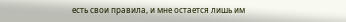есть свои правила, и мне остается лишь им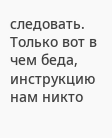следовать. Только вот в чем беда, инструкцию нам никто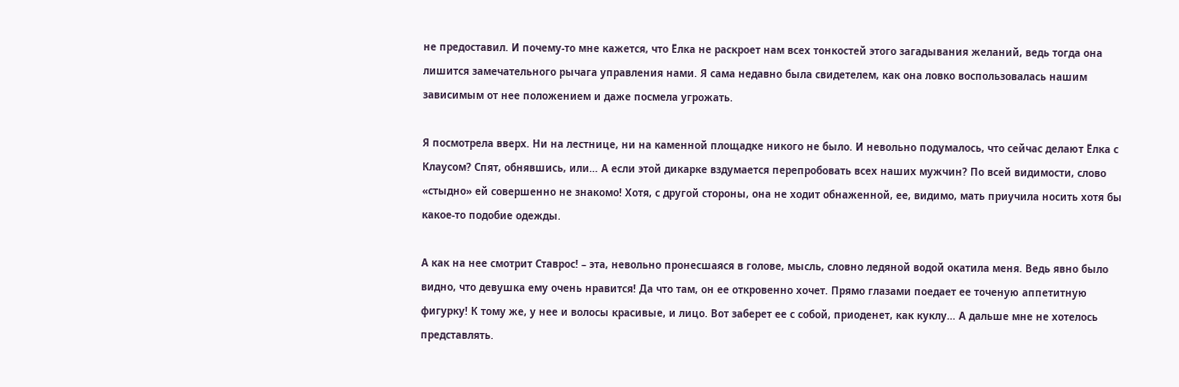не предоставил. И почему-то мне кажется, что Ёлка не раскроет нам всех тонкостей этого загадывания желаний, ведь тогда она лишится замечательного рычага управления нами. Я сама недавно была свидетелем, как она ловко воспользовалась нашим зависимым от нее положением и даже посмела угрожать.

Я посмотрела вверх. Ни на лестнице, ни на каменной площадке никого не было. И невольно подумалось, что сейчас делают Ёлка с Клаусом? Спят, обнявшись, или… А если этой дикарке вздумается перепробовать всех наших мужчин? По всей видимости, слово «стыдно» ей совершенно не знакомо! Хотя, с другой стороны, она не ходит обнаженной, ее, видимо, мать приучила носить хотя бы какое-то подобие одежды.

А как на нее смотрит Ставрос! – эта, невольно пронесшаяся в голове, мысль, словно ледяной водой окатила меня. Ведь явно было видно, что девушка ему очень нравится! Да что там, он ее откровенно хочет. Прямо глазами поедает ее точеную аппетитную фигурку! К тому же, у нее и волосы красивые, и лицо. Вот заберет ее с собой, приоденет, как куклу… А дальше мне не хотелось представлять.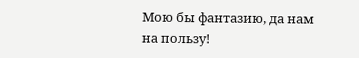Мою бы фантазию, да нам на пользу!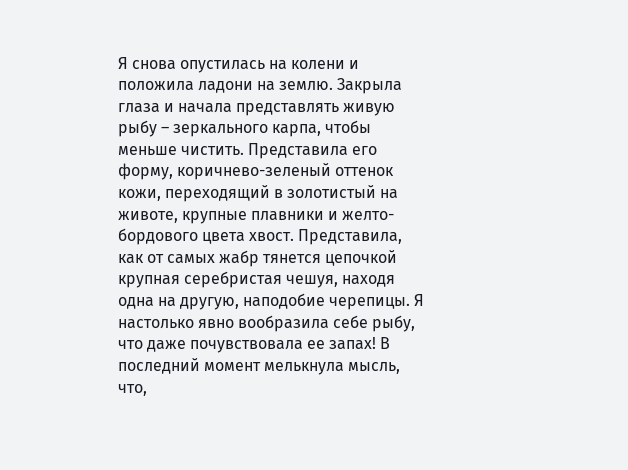Я снова опустилась на колени и положила ладони на землю. Закрыла глаза и начала представлять живую рыбу – зеркального карпа, чтобы меньше чистить. Представила его форму, коричнево-зеленый оттенок кожи, переходящий в золотистый на животе, крупные плавники и желто-бордового цвета хвост. Представила, как от самых жабр тянется цепочкой крупная серебристая чешуя, находя одна на другую, наподобие черепицы. Я настолько явно вообразила себе рыбу, что даже почувствовала ее запах! В последний момент мелькнула мысль, что,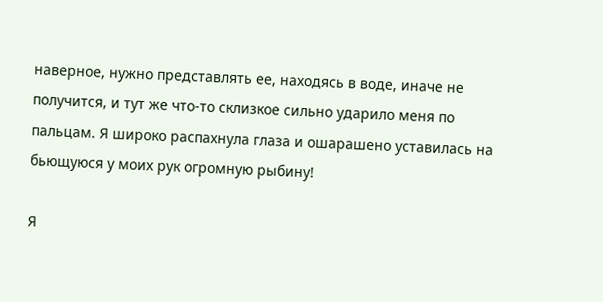наверное, нужно представлять ее, находясь в воде, иначе не получится, и тут же что-то склизкое сильно ударило меня по пальцам. Я широко распахнула глаза и ошарашено уставилась на бьющуюся у моих рук огромную рыбину!

Я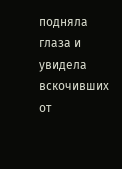подняла глаза и увидела вскочивших от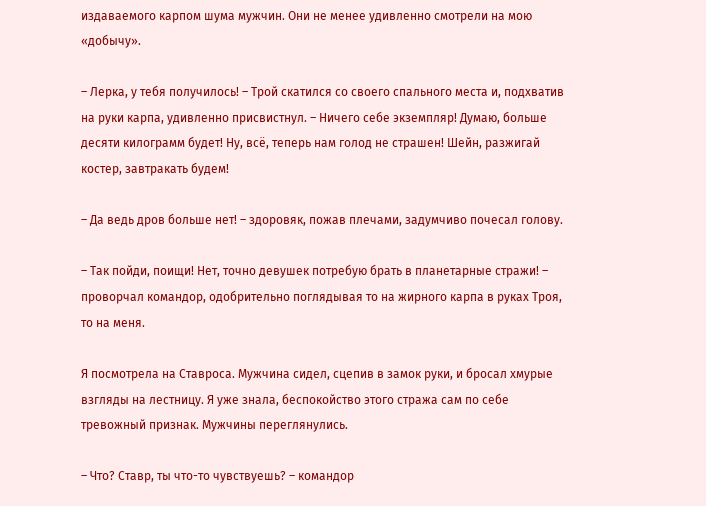издаваемого карпом шума мужчин. Они не менее удивленно смотрели на мою «добычу».

– Лерка, у тебя получилось! – Трой скатился со своего спального места и, подхватив на руки карпа, удивленно присвистнул. – Ничего себе экземпляр! Думаю, больше десяти килограмм будет! Ну, всё, теперь нам голод не страшен! Шейн, разжигай костер, завтракать будем!

– Да ведь дров больше нет! – здоровяк, пожав плечами, задумчиво почесал голову.

– Так пойди, поищи! Нет, точно девушек потребую брать в планетарные стражи! – проворчал командор, одобрительно поглядывая то на жирного карпа в руках Троя, то на меня.

Я посмотрела на Ставроса. Мужчина сидел, сцепив в замок руки, и бросал хмурые взгляды на лестницу. Я уже знала, беспокойство этого стража сам по себе тревожный признак. Мужчины переглянулись.

– Что? Ставр, ты что-то чувствуешь? – командор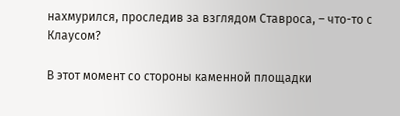нахмурился, проследив за взглядом Ставроса, – что-то с Клаусом?

В этот момент со стороны каменной площадки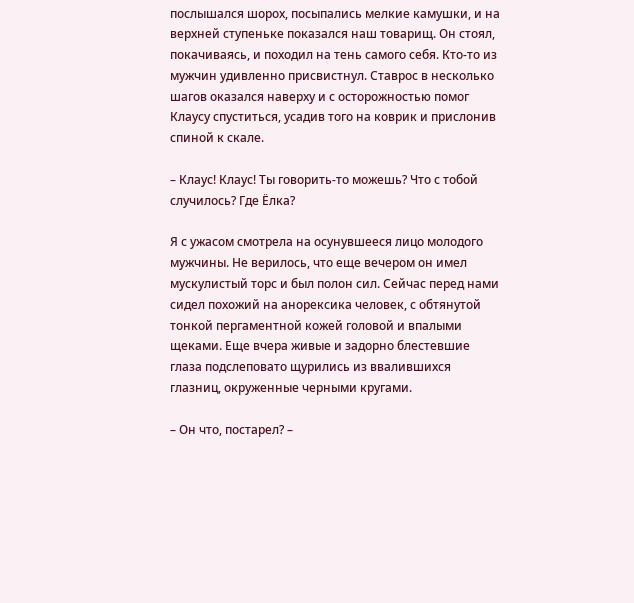послышался шорох, посыпались мелкие камушки, и на верхней ступеньке показался наш товарищ. Он стоял, покачиваясь, и походил на тень самого себя. Кто-то из мужчин удивленно присвистнул. Ставрос в несколько шагов оказался наверху и с осторожностью помог Клаусу спуститься, усадив того на коврик и прислонив спиной к скале.

– Клаус! Клаус! Ты говорить-то можешь? Что с тобой случилось? Где Ёлка?

Я с ужасом смотрела на осунувшееся лицо молодого мужчины. Не верилось, что еще вечером он имел мускулистый торс и был полон сил. Сейчас перед нами сидел похожий на анорексика человек, с обтянутой тонкой пергаментной кожей головой и впалыми щеками. Еще вчера живые и задорно блестевшие глаза подслеповато щурились из ввалившихся глазниц, окруженные черными кругами.

– Он что, постарел? –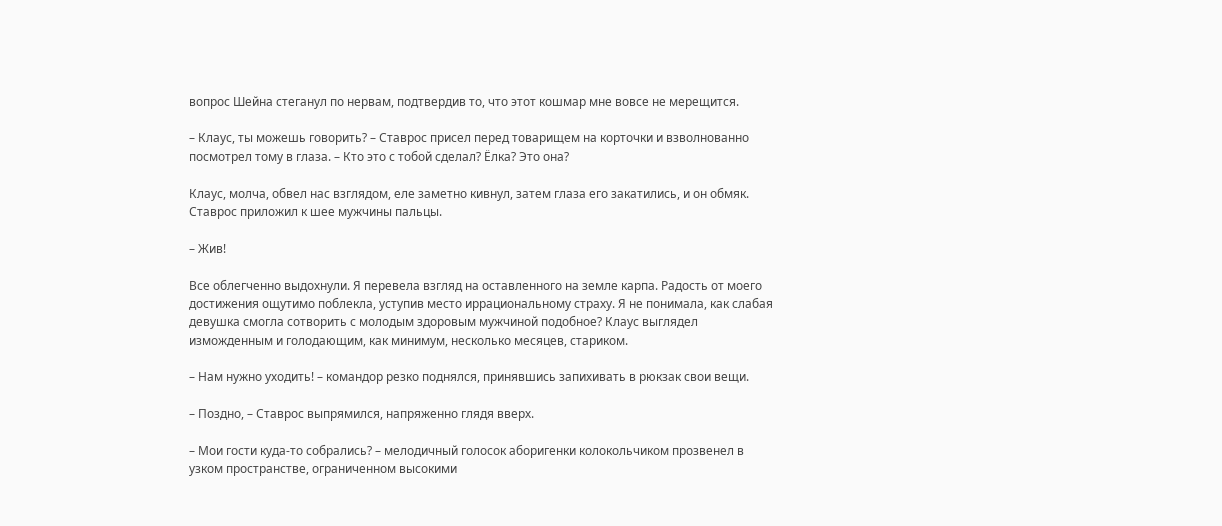вопрос Шейна стеганул по нервам, подтвердив то, что этот кошмар мне вовсе не мерещится.

– Клаус, ты можешь говорить? – Ставрос присел перед товарищем на корточки и взволнованно посмотрел тому в глаза. – Кто это с тобой сделал? Ёлка? Это она?

Клаус, молча, обвел нас взглядом, еле заметно кивнул, затем глаза его закатились, и он обмяк. Ставрос приложил к шее мужчины пальцы.

– Жив!

Все облегченно выдохнули. Я перевела взгляд на оставленного на земле карпа. Радость от моего достижения ощутимо поблекла, уступив место иррациональному страху. Я не понимала, как слабая девушка смогла сотворить с молодым здоровым мужчиной подобное? Клаус выглядел изможденным и голодающим, как минимум, несколько месяцев, стариком.

– Нам нужно уходить! – командор резко поднялся, принявшись запихивать в рюкзак свои вещи.

– Поздно, – Ставрос выпрямился, напряженно глядя вверх.

– Мои гости куда-то собрались? – мелодичный голосок аборигенки колокольчиком прозвенел в узком пространстве, ограниченном высокими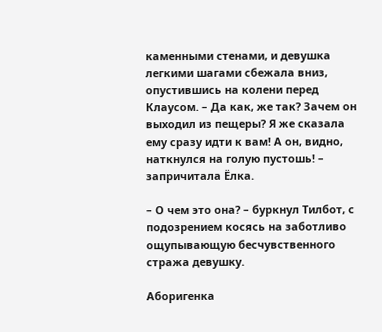каменными стенами, и девушка легкими шагами сбежала вниз, опустившись на колени перед Клаусом. – Да как, же так? Зачем он выходил из пещеры? Я же сказала ему сразу идти к вам! А он, видно, наткнулся на голую пустошь! – запричитала Ёлка.

– О чем это она? – буркнул Тилбот, с подозрением косясь на заботливо ощупывающую бесчувственного стража девушку.

Аборигенка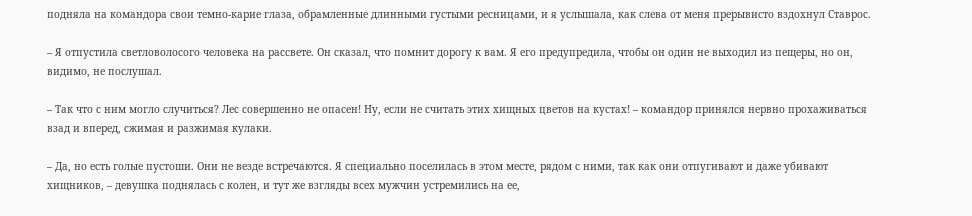подняла на командора свои темно-карие глаза, обрамленные длинными густыми ресницами, и я услышала, как слева от меня прерывисто вздохнул Ставрос.

– Я отпустила светловолосого человека на рассвете. Он сказал, что помнит дорогу к вам. Я его предупредила, чтобы он один не выходил из пещеры, но он, видимо, не послушал.

– Так что с ним могло случиться? Лес совершенно не опасен! Ну, если не считать этих хищных цветов на кустах! – командор принялся нервно прохаживаться взад и вперед, сжимая и разжимая кулаки.

– Да, но есть голые пустоши. Они не везде встречаются. Я специально поселилась в этом месте, рядом с ними, так как они отпугивают и даже убивают хищников, – девушка поднялась с колен, и тут же взгляды всех мужчин устремились на ее,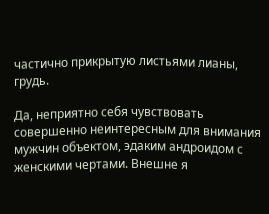частично прикрытую листьями лианы, грудь.

Да, неприятно себя чувствовать совершенно неинтересным для внимания мужчин объектом, эдаким андроидом с женскими чертами. Внешне я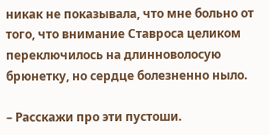никак не показывала, что мне больно от того, что внимание Ставроса целиком переключилось на длинноволосую брюнетку, но сердце болезненно ныло.

– Расскажи про эти пустоши.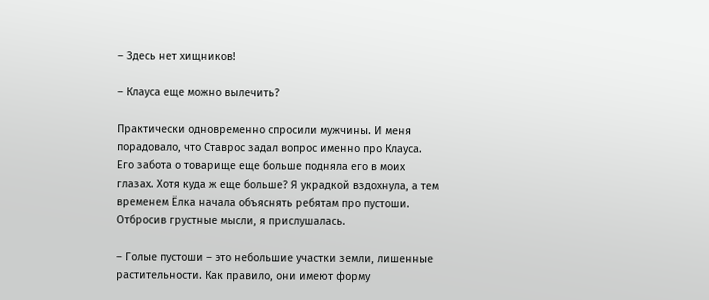– Здесь нет хищников!

– Клауса еще можно вылечить?

Практически одновременно спросили мужчины. И меня порадовало, что Ставрос задал вопрос именно про Клауса. Его забота о товарище еще больше подняла его в моих глазах. Хотя куда ж еще больше? Я украдкой вздохнула, а тем временем Ёлка начала объяснять ребятам про пустоши. Отбросив грустные мысли, я прислушалась.

– Голые пустоши – это небольшие участки земли, лишенные растительности. Как правило, они имеют форму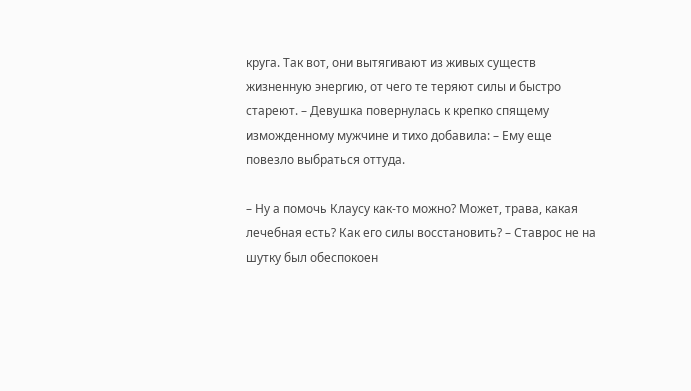круга. Так вот, они вытягивают из живых существ жизненную энергию, от чего те теряют силы и быстро стареют. – Девушка повернулась к крепко спящему изможденному мужчине и тихо добавила: – Ему еще повезло выбраться оттуда.

– Ну а помочь Клаусу как-то можно? Может, трава, какая лечебная есть? Как его силы восстановить? – Ставрос не на шутку был обеспокоен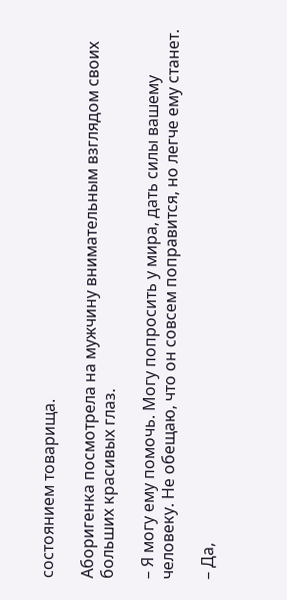состоянием товарища.

Аборигенка посмотрела на мужчину внимательным взглядом своих больших красивых глаз.

– Я могу ему помочь. Могу попросить у мира, дать силы вашему человеку. Не обещаю, что он совсем поправится, но легче ему станет.

– Да,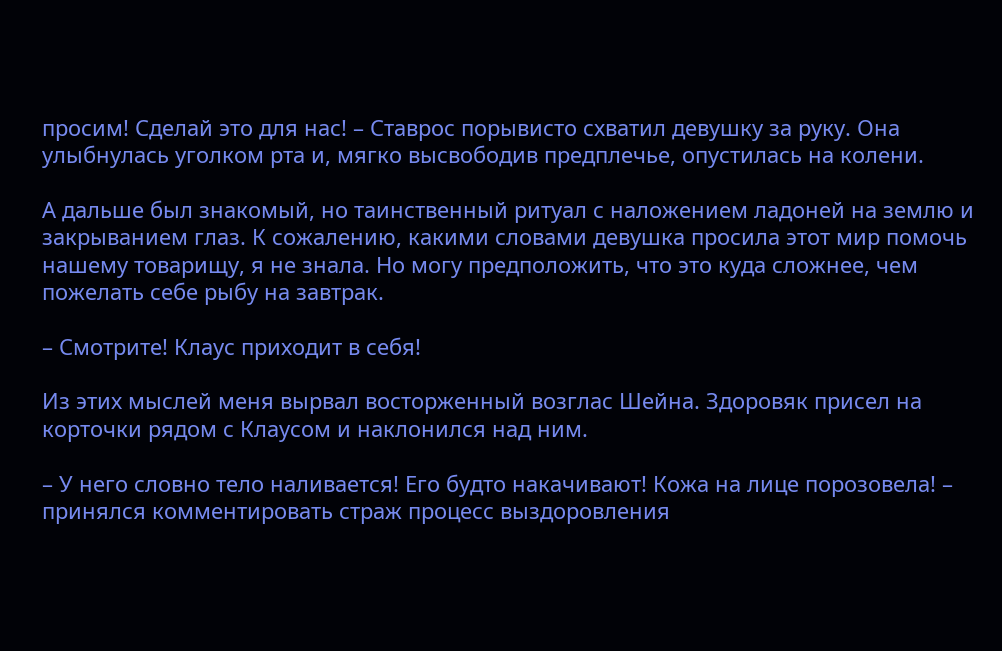просим! Сделай это для нас! – Ставрос порывисто схватил девушку за руку. Она улыбнулась уголком рта и, мягко высвободив предплечье, опустилась на колени.

А дальше был знакомый, но таинственный ритуал с наложением ладоней на землю и закрыванием глаз. К сожалению, какими словами девушка просила этот мир помочь нашему товарищу, я не знала. Но могу предположить, что это куда сложнее, чем пожелать себе рыбу на завтрак.

– Смотрите! Клаус приходит в себя!

Из этих мыслей меня вырвал восторженный возглас Шейна. Здоровяк присел на корточки рядом с Клаусом и наклонился над ним.

– У него словно тело наливается! Его будто накачивают! Кожа на лице порозовела! – принялся комментировать страж процесс выздоровления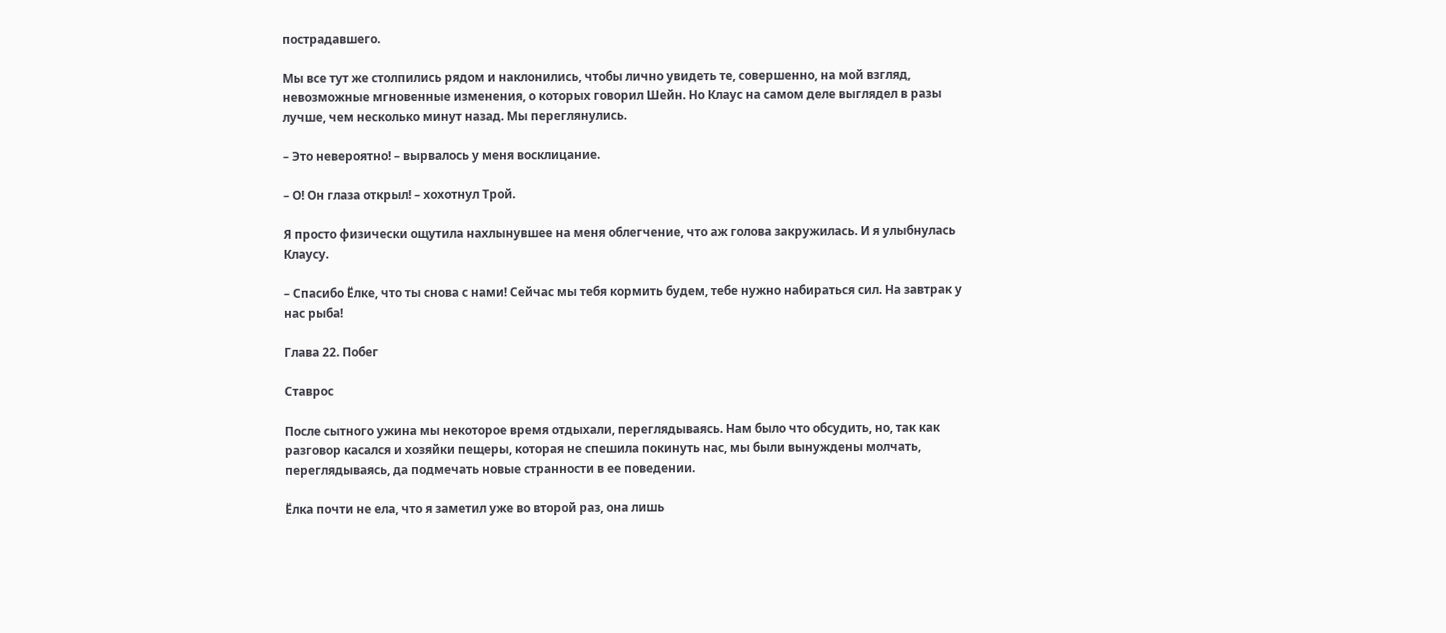пострадавшего.

Мы все тут же столпились рядом и наклонились, чтобы лично увидеть те, совершенно, на мой взгляд, невозможные мгновенные изменения, о которых говорил Шейн. Но Клаус на самом деле выглядел в разы лучше, чем несколько минут назад. Мы переглянулись.

– Это невероятно! – вырвалось у меня восклицание.

– О! Он глаза открыл! – хохотнул Трой.

Я просто физически ощутила нахлынувшее на меня облегчение, что аж голова закружилась. И я улыбнулась Клаусу.

– Спасибо Ёлке, что ты снова с нами! Сейчас мы тебя кормить будем, тебе нужно набираться сил. На завтрак у нас рыба!

Глава 22. Побег

Ставрос

После сытного ужина мы некоторое время отдыхали, переглядываясь. Нам было что обсудить, но, так как разговор касался и хозяйки пещеры, которая не спешила покинуть нас, мы были вынуждены молчать, переглядываясь, да подмечать новые странности в ее поведении.

Ёлка почти не ела, что я заметил уже во второй раз, она лишь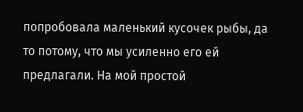попробовала маленький кусочек рыбы, да то потому, что мы усиленно его ей предлагали. На мой простой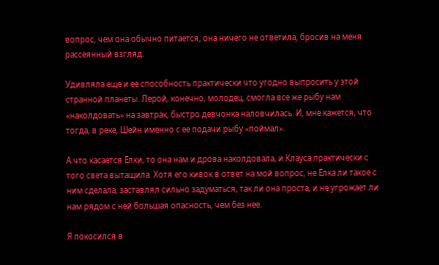вопрос, чем она обычно питается, она ничего не ответила, бросив на меня рассеянный взгляд.

Удивляла еще и ее способность практически что угодно выпросить у этой странной планеты. Лерой, конечно, молодец, смогла все же рыбу нам «наколдовать» на завтрак, быстро девчонка наловчилась. И, мне кажется, что тогда, в реке, Шейн именно с ее подачи рыбу «поймал».

А что касается Ёлки, то она нам и дрова наколдовала, и Клауса практически с того света вытащила. Хотя его кивок в ответ на мой вопрос, не Ёлка ли такое с ним сделала, заставлял сильно задуматься, так ли она проста, и не угрожает ли нам рядом с ней большая опасность, чем без нее.

Я покосился в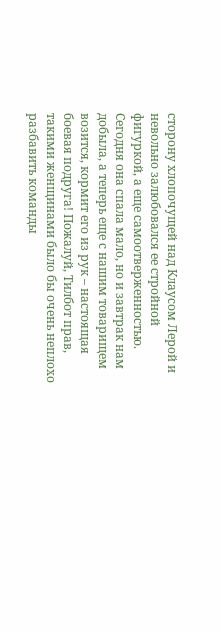сторону хлопочущей над Клаусом Лерой и невольно залюбовался ее стройной фигуркой, а еще самоотверженностью. Сегодня она спала мало, но и завтрак нам добыла, а теперь еще с нашим товарищем возится, кормит его из рук – настоящая боевая подруга! Пожалуй, Тилбот прав, такими женщинами было бы очень неплохо разбавить команды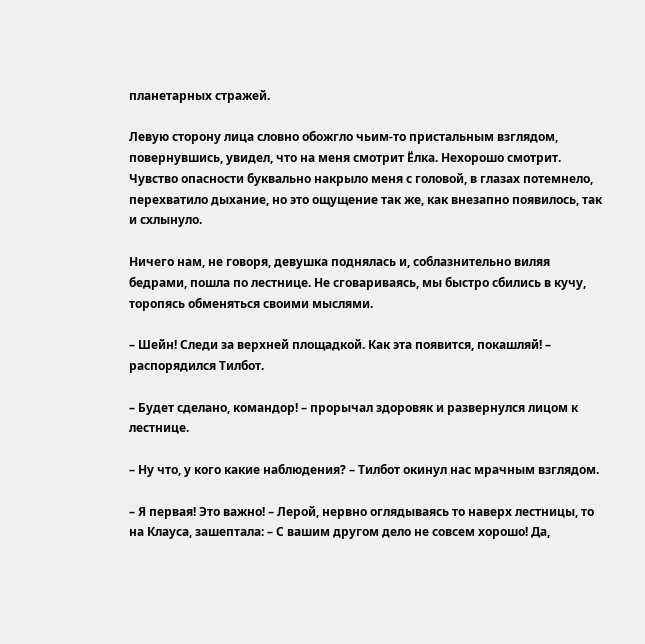планетарных стражей.

Левую сторону лица словно обожгло чьим-то пристальным взглядом, повернувшись, увидел, что на меня смотрит Ёлка. Нехорошо смотрит. Чувство опасности буквально накрыло меня с головой, в глазах потемнело, перехватило дыхание, но это ощущение так же, как внезапно появилось, так и схлынуло.

Ничего нам, не говоря, девушка поднялась и, соблазнительно виляя бедрами, пошла по лестнице. Не сговариваясь, мы быстро сбились в кучу, торопясь обменяться своими мыслями.

– Шейн! Следи за верхней площадкой. Как эта появится, покашляй! – распорядился Тилбот.

– Будет сделано, командор! – прорычал здоровяк и развернулся лицом к лестнице.

– Ну что, у кого какие наблюдения? – Тилбот окинул нас мрачным взглядом.

– Я первая! Это важно! – Лерой, нервно оглядываясь то наверх лестницы, то на Клауса, зашептала: – С вашим другом дело не совсем хорошо! Да,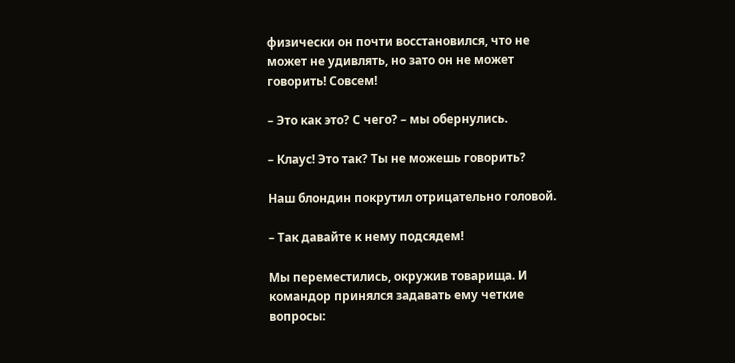физически он почти восстановился, что не может не удивлять, но зато он не может говорить! Совсем!

– Это как это? С чего? – мы обернулись.

– Клаус! Это так? Ты не можешь говорить?

Наш блондин покрутил отрицательно головой.

– Так давайте к нему подсядем!

Мы переместились, окружив товарища. И командор принялся задавать ему четкие вопросы: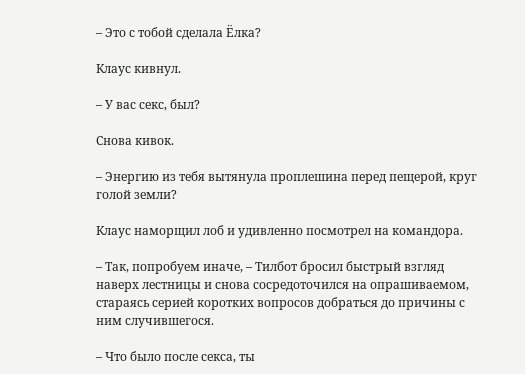– Это с тобой сделала Ёлка?

Клаус кивнул.

– У вас секс, был?

Снова кивок.

– Энергию из тебя вытянула проплешина перед пещерой, круг голой земли?

Клаус наморщил лоб и удивленно посмотрел на командора.

– Так, попробуем иначе, – Тилбот бросил быстрый взгляд наверх лестницы и снова сосредоточился на опрашиваемом, стараясь серией коротких вопросов добраться до причины с ним случившегося.

– Что было после секса, ты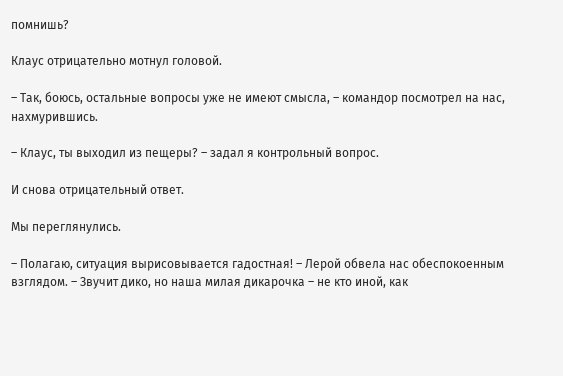помнишь?

Клаус отрицательно мотнул головой.

– Так, боюсь, остальные вопросы уже не имеют смысла, – командор посмотрел на нас, нахмурившись.

– Клаус, ты выходил из пещеры? – задал я контрольный вопрос.

И снова отрицательный ответ.

Мы переглянулись.

– Полагаю, ситуация вырисовывается гадостная! – Лерой обвела нас обеспокоенным взглядом. – Звучит дико, но наша милая дикарочка – не кто иной, как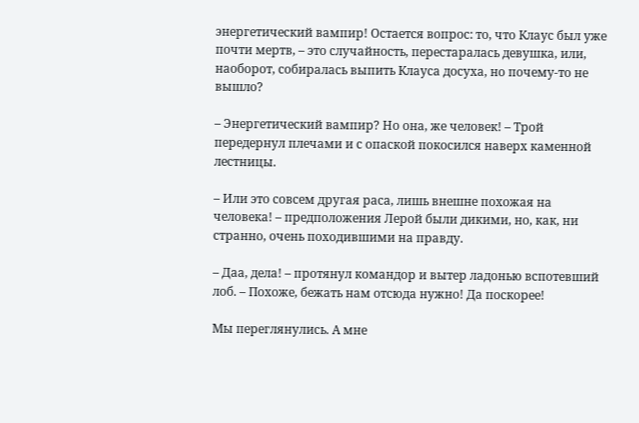энергетический вампир! Остается вопрос: то, что Клаус был уже почти мертв, – это случайность, перестаралась девушка, или, наоборот, собиралась выпить Клауса досуха, но почему-то не вышло?

– Энергетический вампир? Но она, же человек! – Трой передернул плечами и с опаской покосился наверх каменной лестницы.

– Или это совсем другая раса, лишь внешне похожая на человека! – предположения Лерой были дикими, но, как, ни странно, очень походившими на правду.

– Даа, дела! – протянул командор и вытер ладонью вспотевший лоб. – Похоже, бежать нам отсюда нужно! Да поскорее!

Мы переглянулись. А мне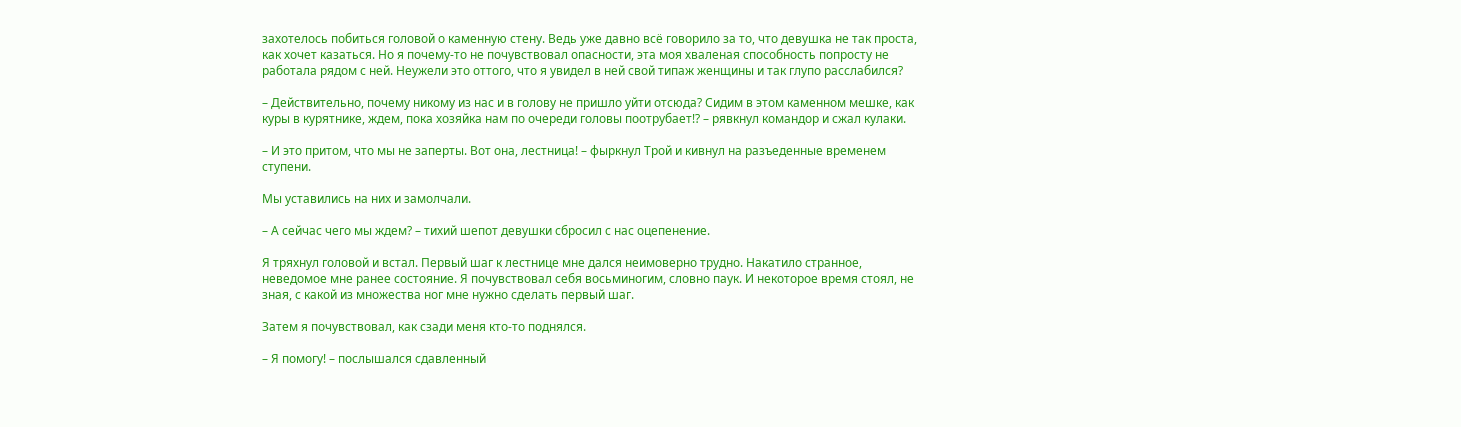захотелось побиться головой о каменную стену. Ведь уже давно всё говорило за то, что девушка не так проста, как хочет казаться. Но я почему-то не почувствовал опасности, эта моя хваленая способность попросту не работала рядом с ней. Неужели это оттого, что я увидел в ней свой типаж женщины и так глупо расслабился?

– Действительно, почему никому из нас и в голову не пришло уйти отсюда? Сидим в этом каменном мешке, как куры в курятнике, ждем, пока хозяйка нам по очереди головы поотрубает!? – рявкнул командор и сжал кулаки.

– И это притом, что мы не заперты. Вот она, лестница! – фыркнул Трой и кивнул на разъеденные временем ступени.

Мы уставились на них и замолчали.

– А сейчас чего мы ждем? – тихий шепот девушки сбросил с нас оцепенение.

Я тряхнул головой и встал. Первый шаг к лестнице мне дался неимоверно трудно. Накатило странное, неведомое мне ранее состояние. Я почувствовал себя восьминогим, словно паук. И некоторое время стоял, не зная, с какой из множества ног мне нужно сделать первый шаг.

Затем я почувствовал, как сзади меня кто-то поднялся.

– Я помогу! – послышался сдавленный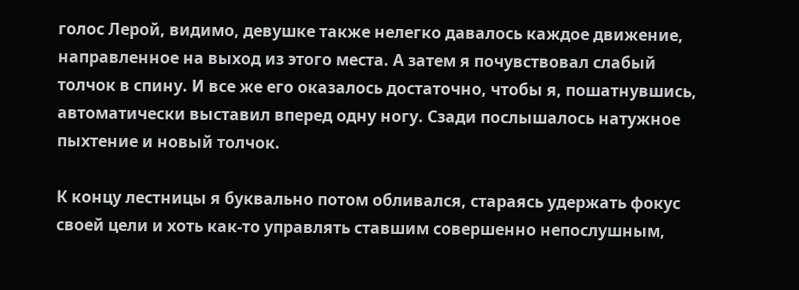голос Лерой, видимо, девушке также нелегко давалось каждое движение, направленное на выход из этого места. А затем я почувствовал слабый толчок в спину. И все же его оказалось достаточно, чтобы я, пошатнувшись, автоматически выставил вперед одну ногу. Сзади послышалось натужное пыхтение и новый толчок.

К концу лестницы я буквально потом обливался, стараясь удержать фокус своей цели и хоть как-то управлять ставшим совершенно непослушным,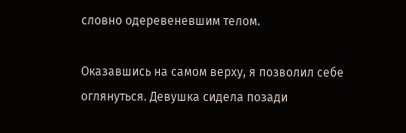словно одеревеневшим телом.

Оказавшись на самом верху, я позволил себе оглянуться. Девушка сидела позади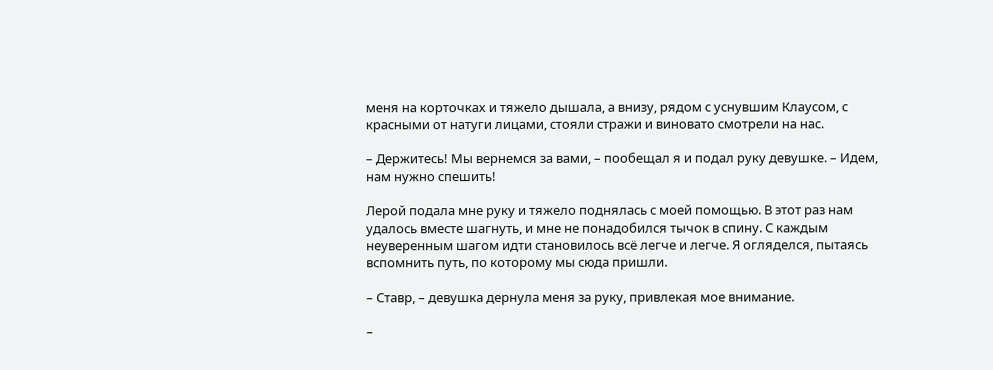меня на корточках и тяжело дышала, а внизу, рядом с уснувшим Клаусом, с красными от натуги лицами, стояли стражи и виновато смотрели на нас.

– Держитесь! Мы вернемся за вами, – пообещал я и подал руку девушке. – Идем, нам нужно спешить!

Лерой подала мне руку и тяжело поднялась с моей помощью. В этот раз нам удалось вместе шагнуть, и мне не понадобился тычок в спину. С каждым неуверенным шагом идти становилось всё легче и легче. Я огляделся, пытаясь вспомнить путь, по которому мы сюда пришли.

– Ставр, – девушка дернула меня за руку, привлекая мое внимание.

–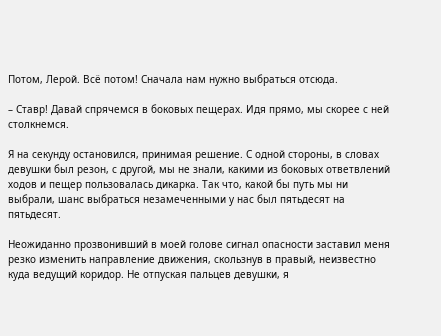Потом, Лерой. Всё потом! Сначала нам нужно выбраться отсюда.

– Ставр! Давай спрячемся в боковых пещерах. Идя прямо, мы скорее с ней столкнемся.

Я на секунду остановился, принимая решение. С одной стороны, в словах девушки был резон, с другой, мы не знали, какими из боковых ответвлений ходов и пещер пользовалась дикарка. Так что, какой бы путь мы ни выбрали, шанс выбраться незамеченными у нас был пятьдесят на пятьдесят.

Неожиданно прозвонивший в моей голове сигнал опасности заставил меня резко изменить направление движения, скользнув в правый, неизвестно куда ведущий коридор. Не отпуская пальцев девушки, я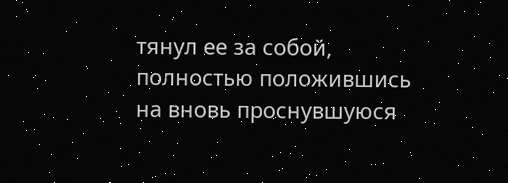тянул ее за собой, полностью положившись на вновь проснувшуюся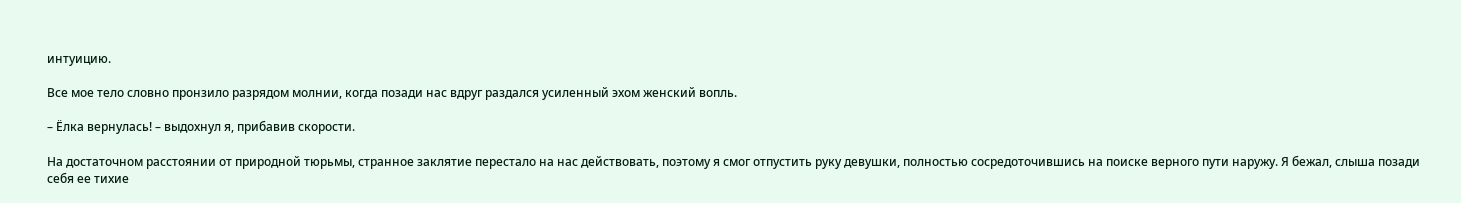интуицию.

Все мое тело словно пронзило разрядом молнии, когда позади нас вдруг раздался усиленный эхом женский вопль.

– Ёлка вернулась! – выдохнул я, прибавив скорости.

На достаточном расстоянии от природной тюрьмы, странное заклятие перестало на нас действовать, поэтому я смог отпустить руку девушки, полностью сосредоточившись на поиске верного пути наружу. Я бежал, слыша позади себя ее тихие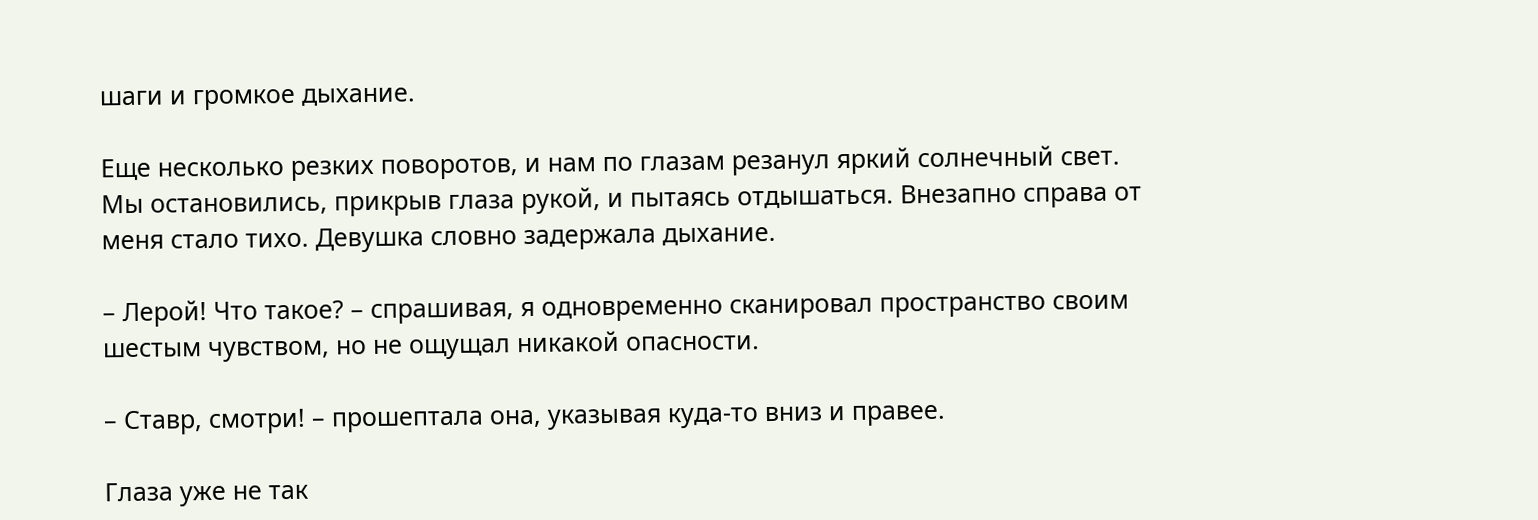шаги и громкое дыхание.

Еще несколько резких поворотов, и нам по глазам резанул яркий солнечный свет. Мы остановились, прикрыв глаза рукой, и пытаясь отдышаться. Внезапно справа от меня стало тихо. Девушка словно задержала дыхание.

– Лерой! Что такое? – спрашивая, я одновременно сканировал пространство своим шестым чувством, но не ощущал никакой опасности.

– Ставр, смотри! – прошептала она, указывая куда-то вниз и правее.

Глаза уже не так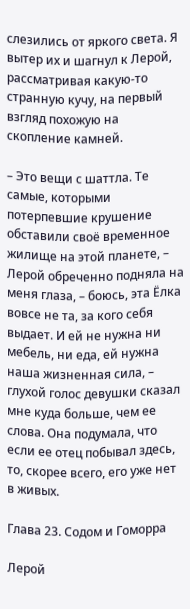слезились от яркого света. Я вытер их и шагнул к Лерой, рассматривая какую-то странную кучу, на первый взгляд похожую на скопление камней.

– Это вещи с шаттла. Те самые, которыми потерпевшие крушение обставили своё временное жилище на этой планете, – Лерой обреченно подняла на меня глаза, – боюсь, эта Ёлка вовсе не та, за кого себя выдает. И ей не нужна ни мебель, ни еда, ей нужна наша жизненная сила, – глухой голос девушки сказал мне куда больше, чем ее слова. Она подумала, что если ее отец побывал здесь, то, скорее всего, его уже нет в живых.

Глава 23. Содом и Гоморра

Лерой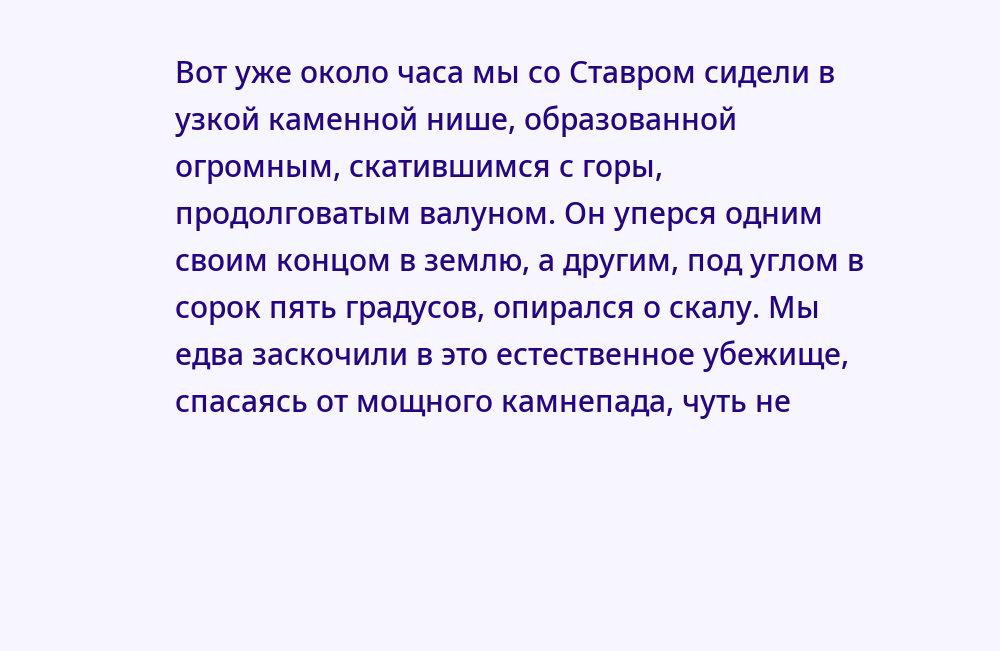Вот уже около часа мы со Ставром сидели в узкой каменной нише, образованной огромным, скатившимся с горы, продолговатым валуном. Он уперся одним своим концом в землю, а другим, под углом в сорок пять градусов, опирался о скалу. Мы едва заскочили в это естественное убежище, спасаясь от мощного камнепада, чуть не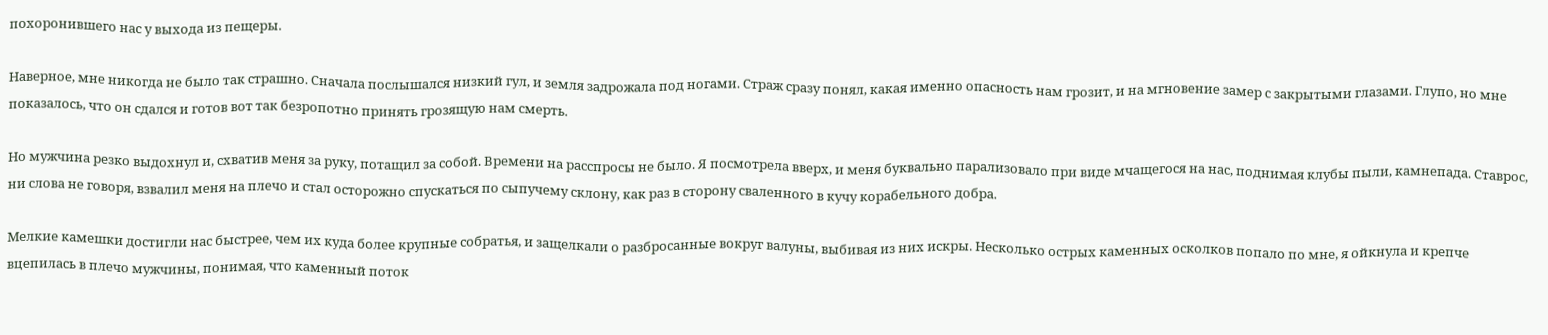похоронившего нас у выхода из пещеры.

Наверное, мне никогда не было так страшно. Сначала послышался низкий гул, и земля задрожала под ногами. Страж сразу понял, какая именно опасность нам грозит, и на мгновение замер с закрытыми глазами. Глупо, но мне показалось, что он сдался и готов вот так безропотно принять грозящую нам смерть.

Но мужчина резко выдохнул и, схватив меня за руку, потащил за собой. Времени на расспросы не было. Я посмотрела вверх, и меня буквально парализовало при виде мчащегося на нас, поднимая клубы пыли, камнепада. Ставрос, ни слова не говоря, взвалил меня на плечо и стал осторожно спускаться по сыпучему склону, как раз в сторону сваленного в кучу корабельного добра.

Мелкие камешки достигли нас быстрее, чем их куда более крупные собратья, и защелкали о разбросанные вокруг валуны, выбивая из них искры. Несколько острых каменных осколков попало по мне, я ойкнула и крепче вцепилась в плечо мужчины, понимая, что каменный поток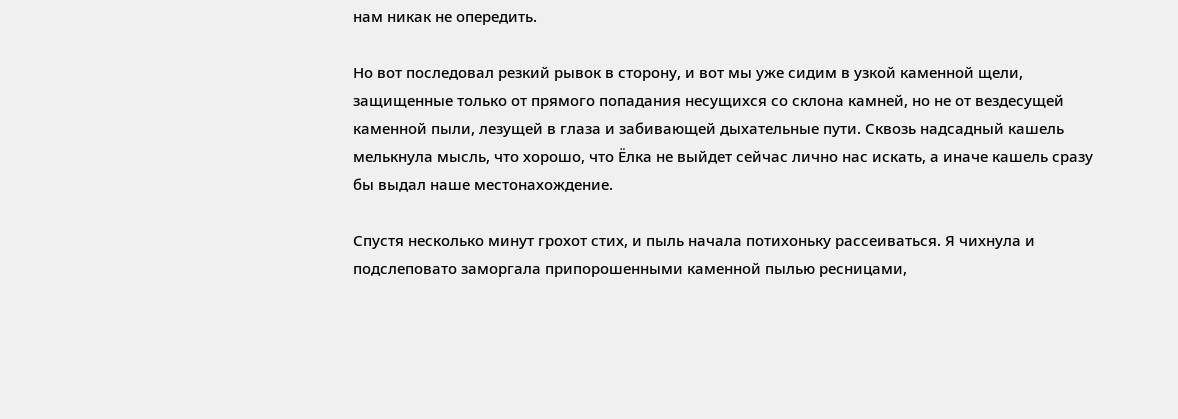нам никак не опередить.

Но вот последовал резкий рывок в сторону, и вот мы уже сидим в узкой каменной щели, защищенные только от прямого попадания несущихся со склона камней, но не от вездесущей каменной пыли, лезущей в глаза и забивающей дыхательные пути. Сквозь надсадный кашель мелькнула мысль, что хорошо, что Ёлка не выйдет сейчас лично нас искать, а иначе кашель сразу бы выдал наше местонахождение.

Спустя несколько минут грохот стих, и пыль начала потихоньку рассеиваться. Я чихнула и подслеповато заморгала припорошенными каменной пылью ресницами,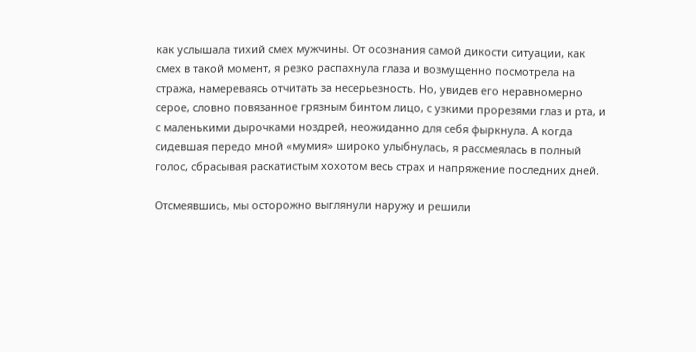как услышала тихий смех мужчины. От осознания самой дикости ситуации, как смех в такой момент, я резко распахнула глаза и возмущенно посмотрела на стража, намереваясь отчитать за несерьезность. Но, увидев его неравномерно серое, словно повязанное грязным бинтом лицо, с узкими прорезями глаз и рта, и с маленькими дырочками ноздрей, неожиданно для себя фыркнула. А когда сидевшая передо мной «мумия» широко улыбнулась, я рассмеялась в полный голос, сбрасывая раскатистым хохотом весь страх и напряжение последних дней.

Отсмеявшись, мы осторожно выглянули наружу и решили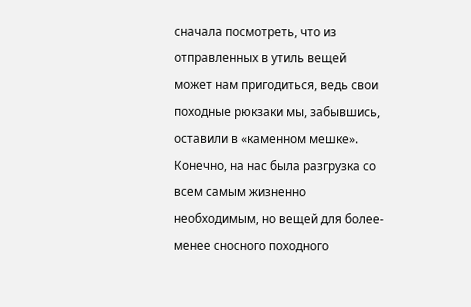сначала посмотреть, что из отправленных в утиль вещей может нам пригодиться, ведь свои походные рюкзаки мы, забывшись, оставили в «каменном мешке». Конечно, на нас была разгрузка со всем самым жизненно необходимым, но вещей для более-менее сносного походного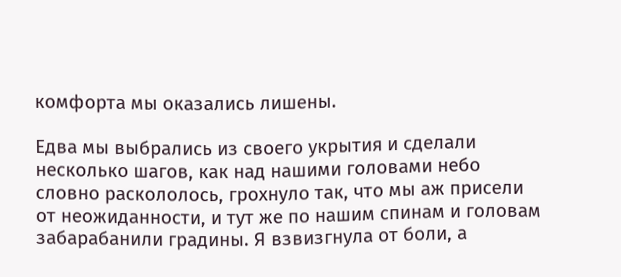комфорта мы оказались лишены.

Едва мы выбрались из своего укрытия и сделали несколько шагов, как над нашими головами небо словно раскололось, грохнуло так, что мы аж присели от неожиданности, и тут же по нашим спинам и головам забарабанили градины. Я взвизгнула от боли, а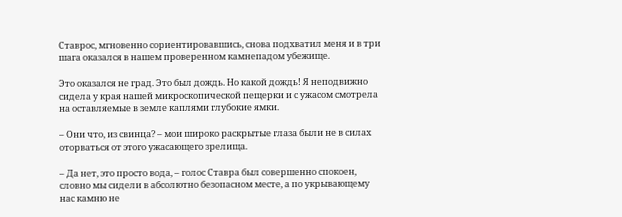Ставрос, мгновенно сориентировавшись, снова подхватил меня и в три шага оказался в нашем проверенном камнепадом убежище.

Это оказался не град. Это был дождь. Но какой дождь! Я неподвижно сидела у края нашей микроскопической пещерки и с ужасом смотрела на оставляемые в земле каплями глубокие ямки.

– Они что, из свинца? – мои широко раскрытые глаза были не в силах оторваться от этого ужасающего зрелища.

– Да нет, это просто вода, – голос Ставра был совершенно спокоен, словно мы сидели в абсолютно безопасном месте, а по укрывающему нас камню не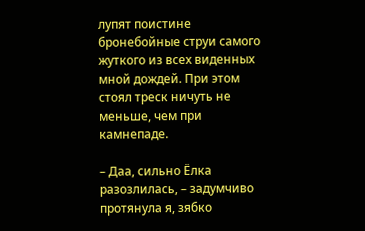лупят поистине бронебойные струи самого жуткого из всех виденных мной дождей. При этом стоял треск ничуть не меньше, чем при камнепаде.

– Даа, сильно Ёлка разозлилась, – задумчиво протянула я, зябко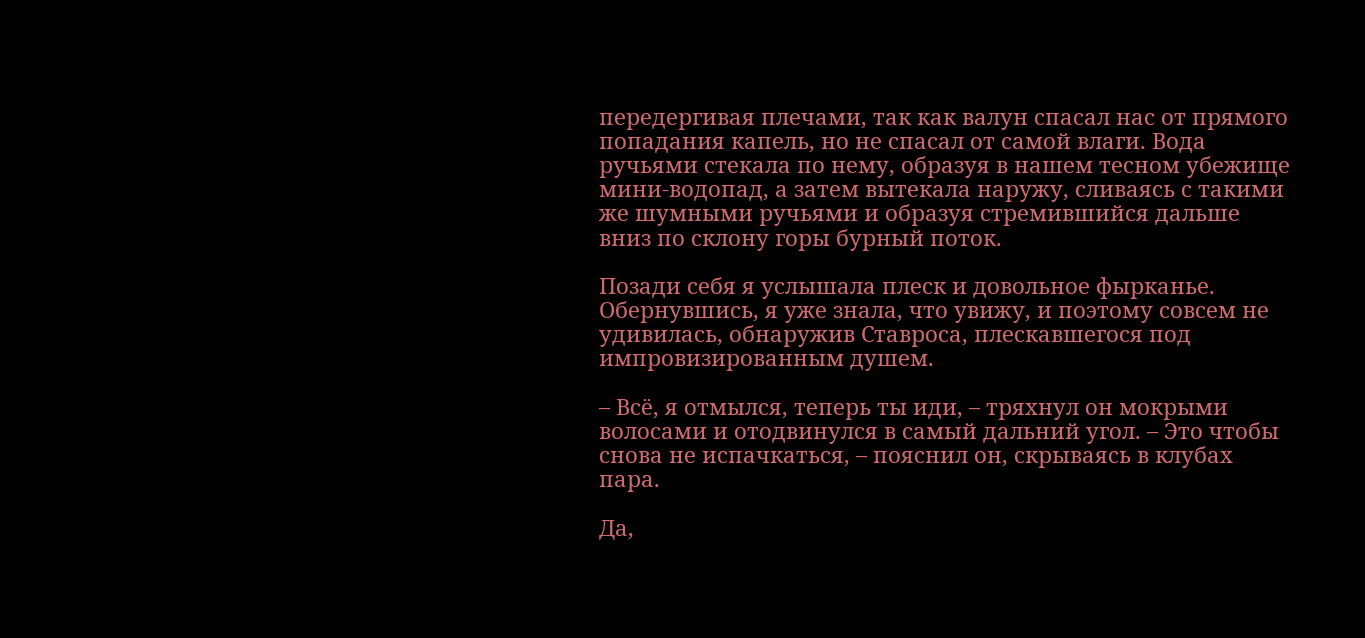передергивая плечами, так как валун спасал нас от прямого попадания капель, но не спасал от самой влаги. Вода ручьями стекала по нему, образуя в нашем тесном убежище мини-водопад, а затем вытекала наружу, сливаясь с такими же шумными ручьями и образуя стремившийся дальше вниз по склону горы бурный поток.

Позади себя я услышала плеск и довольное фырканье. Обернувшись, я уже знала, что увижу, и поэтому совсем не удивилась, обнаружив Ставроса, плескавшегося под импровизированным душем.

– Всё, я отмылся, теперь ты иди, – тряхнул он мокрыми волосами и отодвинулся в самый дальний угол. – Это чтобы снова не испачкаться, – пояснил он, скрываясь в клубах пара.

Да,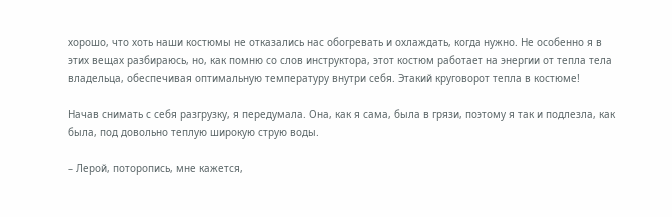хорошо, что хоть наши костюмы не отказались нас обогревать и охлаждать, когда нужно. Не особенно я в этих вещах разбираюсь, но, как помню со слов инструктора, этот костюм работает на энергии от тепла тела владельца, обеспечивая оптимальную температуру внутри себя. Этакий круговорот тепла в костюме!

Начав снимать с себя разгрузку, я передумала. Она, как я сама, была в грязи, поэтому я так и подлезла, как была, под довольно теплую широкую струю воды.

– Лерой, поторопись, мне кажется,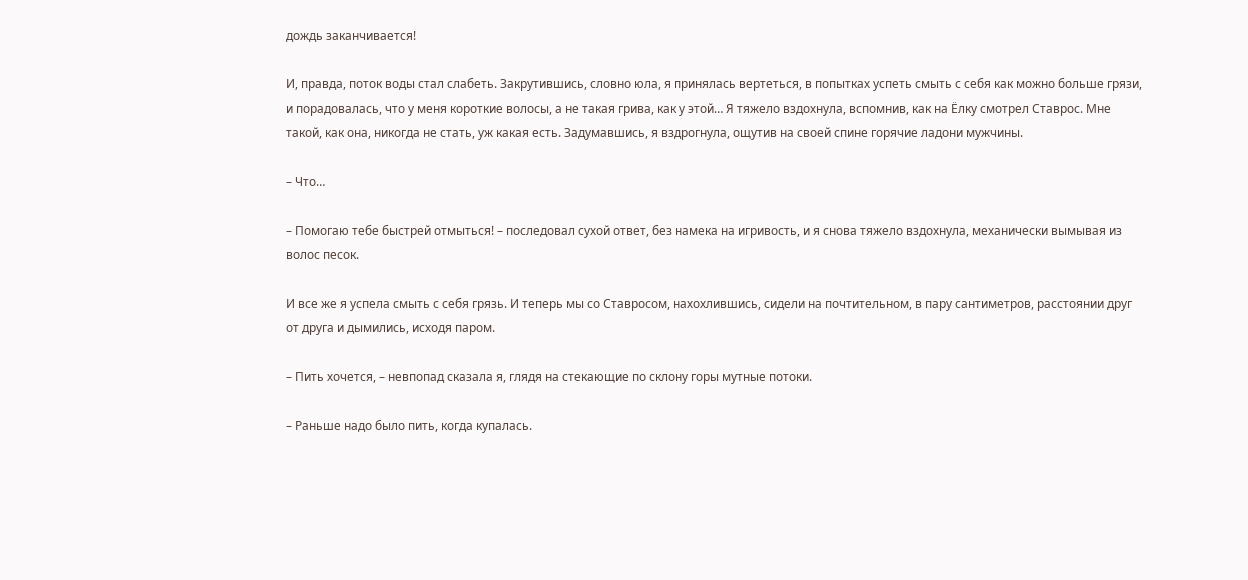дождь заканчивается!

И, правда, поток воды стал слабеть. Закрутившись, словно юла, я принялась вертеться, в попытках успеть смыть с себя как можно больше грязи, и порадовалась, что у меня короткие волосы, а не такая грива, как у этой… Я тяжело вздохнула, вспомнив, как на Ёлку смотрел Ставрос. Мне такой, как она, никогда не стать, уж какая есть. Задумавшись, я вздрогнула, ощутив на своей спине горячие ладони мужчины.

– Что…

– Помогаю тебе быстрей отмыться! – последовал сухой ответ, без намека на игривость, и я снова тяжело вздохнула, механически вымывая из волос песок.

И все же я успела смыть с себя грязь. И теперь мы со Ставросом, нахохлившись, сидели на почтительном, в пару сантиметров, расстоянии друг от друга и дымились, исходя паром.

– Пить хочется, – невпопад сказала я, глядя на стекающие по склону горы мутные потоки.

– Раньше надо было пить, когда купалась.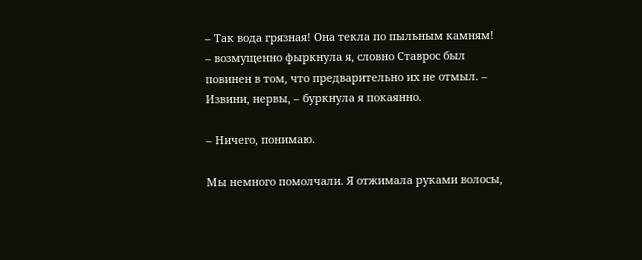– Так вода грязная! Она текла по пыльным камням! – возмущенно фыркнула я, словно Ставрос был повинен в том, что предварительно их не отмыл. – Извини, нервы, – буркнула я покаянно.

– Ничего, понимаю.

Мы немного помолчали. Я отжимала руками волосы,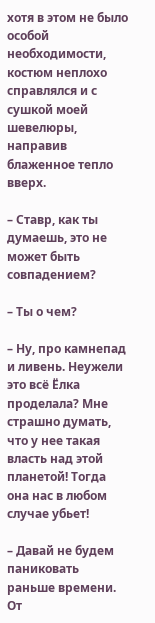хотя в этом не было особой необходимости, костюм неплохо справлялся и с сушкой моей шевелюры, направив блаженное тепло вверх.

– Ставр, как ты думаешь, это не может быть совпадением?

– Ты о чем?

– Ну, про камнепад и ливень. Неужели это всё Ёлка проделала? Мне страшно думать, что у нее такая власть над этой планетой! Тогда она нас в любом случае убьет!

– Давай не будем паниковать раньше времени. От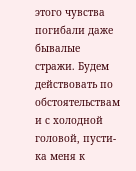этого чувства погибали даже бывалые стражи. Будем действовать по обстоятельствам и с холодной головой, пусти-ка меня к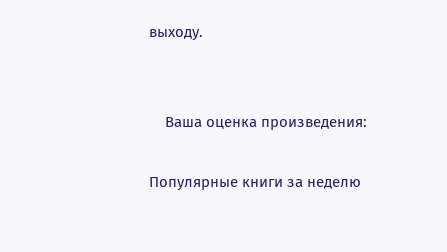выходу.


    Ваша оценка произведения:

Популярные книги за неделю